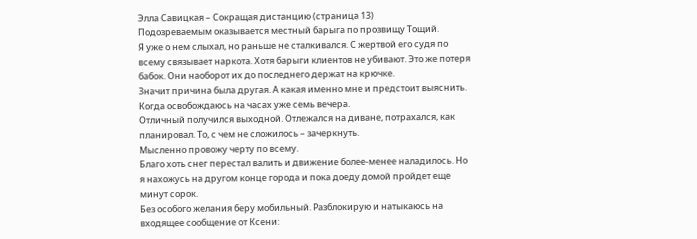Элла Савицкая – Сокращая дистанцию (страница 13)
Подозреваемым оказывается местный барыга по прозвищу Тощий.
Я уже о нем слыхал, но раньше не сталкивался. С жертвой его судя по всему связывает наркота. Хотя барыги клиентов не убивают. Это же потеря бабок. Они наоборот их до последнего держат на крючке.
Значит причина была другая. А какая именно мне и предстоит выяснить.
Когда освобождаюсь на часах уже семь вечера.
Отличный получился выходной. Отлежался на диване, потрахался, как планировал. То, с чем не сложилось – зачеркнуть.
Мысленно провожу черту по всему.
Благо хоть снег перестал валить и движение более-менее наладилось. Но я нахожусь на другом конце города и пока доеду домой пройдет еще минут сорок.
Без особого желания беру мобильный. Разблокирую и натыкаюсь на входящее сообщение от Ксени: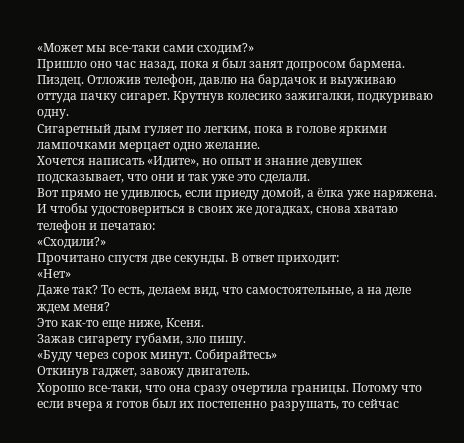«Может мы все-таки сами сходим?»
Пришло оно час назад, пока я был занят допросом бармена.
Пиздец. Отложив телефон, давлю на бардачок и выуживаю оттуда пачку сигарет. Крутнув колесико зажигалки, подкуриваю одну.
Сигаретный дым гуляет по легким, пока в голове яркими лампочками мерцает одно желание.
Хочется написать «Идите», но опыт и знание девушек подсказывает, что они и так уже это сделали.
Вот прямо не удивлюсь, если приеду домой, а ёлка уже наряжена.
И чтобы удостовериться в своих же догадках, снова хватаю телефон и печатаю:
«Сходили?»
Прочитано спустя две секунды. В ответ приходит:
«Нет»
Даже так? То есть, делаем вид, что самостоятельные, а на деле ждем меня?
Это как-то еще ниже, Ксеня.
Зажав сигарету губами, зло пишу.
«Буду через сорок минут. Собирайтесь»
Откинув гаджет, завожу двигатель.
Хорошо все-таки, что она сразу очертила границы. Потому что если вчера я готов был их постепенно разрушать, то сейчас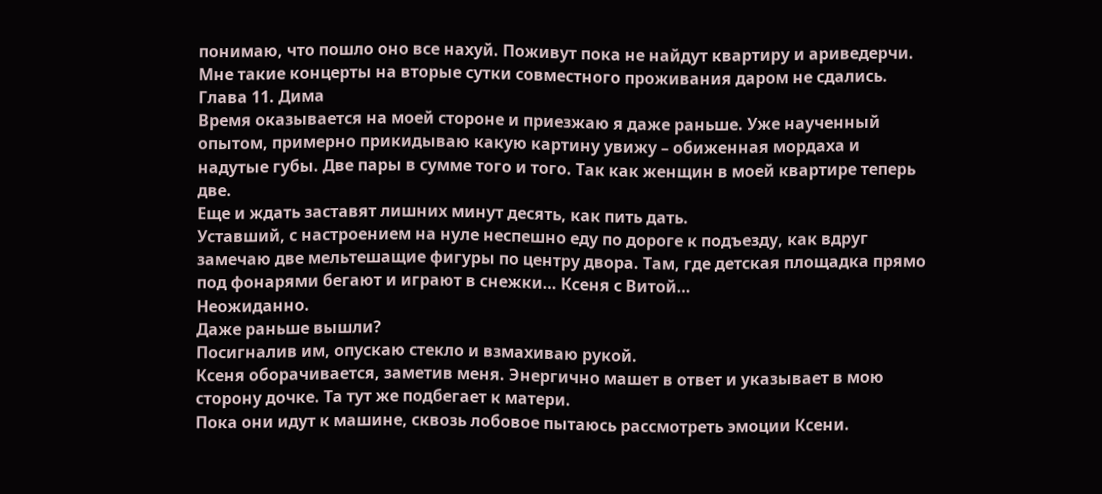понимаю, что пошло оно все нахуй. Поживут пока не найдут квартиру и ариведерчи.
Мне такие концерты на вторые сутки совместного проживания даром не сдались.
Глава 11. Дима
Время оказывается на моей стороне и приезжаю я даже раньше. Уже наученный опытом, примерно прикидываю какую картину увижу – обиженная мордаха и надутые губы. Две пары в сумме того и того. Так как женщин в моей квартире теперь две.
Еще и ждать заставят лишних минут десять, как пить дать.
Уставший, с настроением на нуле неспешно еду по дороге к подъезду, как вдруг замечаю две мельтешащие фигуры по центру двора. Там, где детская площадка прямо под фонарями бегают и играют в снежки… Ксеня с Витой…
Неожиданно.
Даже раньше вышли?
Посигналив им, опускаю стекло и взмахиваю рукой.
Ксеня оборачивается, заметив меня. Энергично машет в ответ и указывает в мою сторону дочке. Та тут же подбегает к матери.
Пока они идут к машине, сквозь лобовое пытаюсь рассмотреть эмоции Ксени.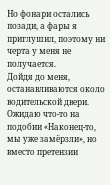Но фонари остались позади, а фары я приглушил, поэтому ни черта у меня не получается.
Дойдя до меня, останавливаются около водительской двери.
Ожидаю что-то на подобии «Наконец-то, мы уже замёрзли», но вместо претензии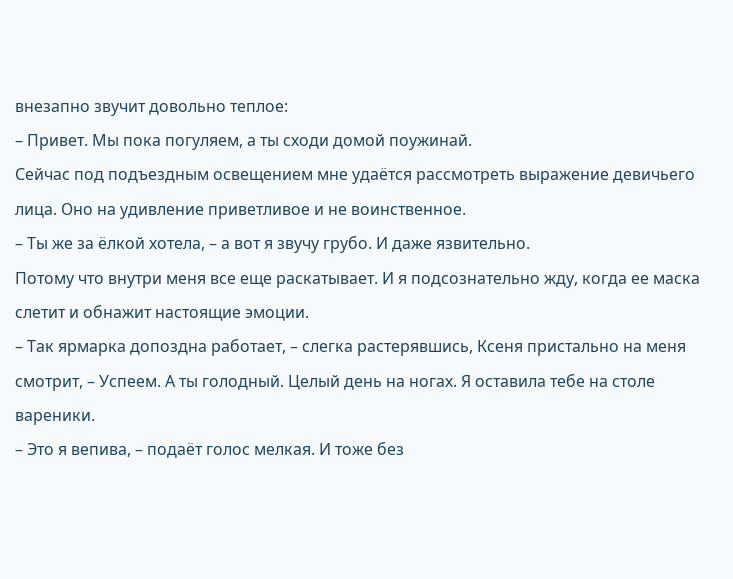внезапно звучит довольно теплое:
– Привет. Мы пока погуляем, а ты сходи домой поужинай.
Сейчас под подъездным освещением мне удаётся рассмотреть выражение девичьего лица. Оно на удивление приветливое и не воинственное.
– Ты же за ёлкой хотела, – а вот я звучу грубо. И даже язвительно.
Потому что внутри меня все еще раскатывает. И я подсознательно жду, когда ее маска слетит и обнажит настоящие эмоции.
– Так ярмарка допоздна работает, – слегка растерявшись, Ксеня пристально на меня смотрит, – Успеем. А ты голодный. Целый день на ногах. Я оставила тебе на столе вареники.
– Это я вепива, – подаёт голос мелкая. И тоже без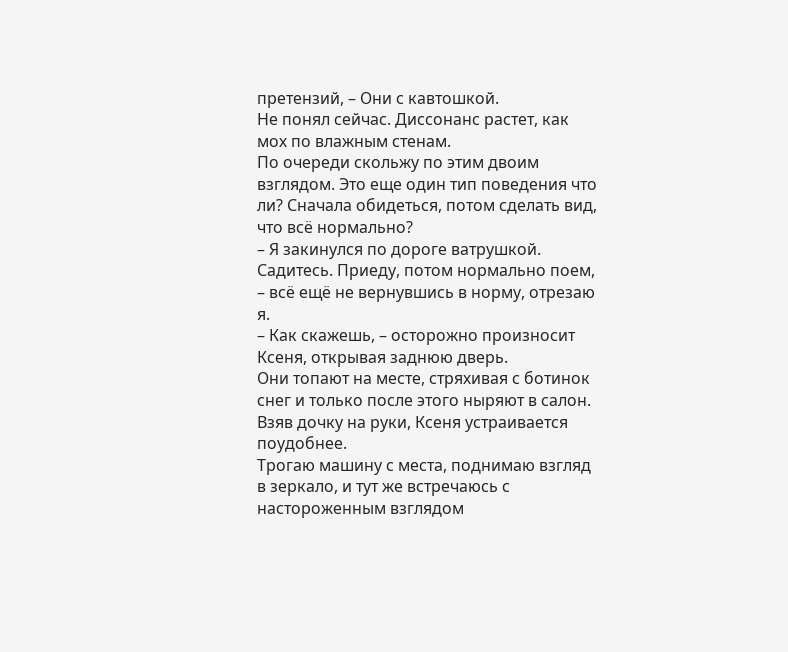претензий, – Они с кавтошкой.
Не понял сейчас. Диссонанс растет, как мох по влажным стенам.
По очереди скольжу по этим двоим взглядом. Это еще один тип поведения что ли? Сначала обидеться, потом сделать вид, что всё нормально?
– Я закинулся по дороге ватрушкой. Садитесь. Приеду, потом нормально поем, – всё ещё не вернувшись в норму, отрезаю я.
– Как скажешь, – осторожно произносит Ксеня, открывая заднюю дверь.
Они топают на месте, стряхивая с ботинок снег и только после этого ныряют в салон.
Взяв дочку на руки, Ксеня устраивается поудобнее.
Трогаю машину с места, поднимаю взгляд в зеркало, и тут же встречаюсь с настороженным взглядом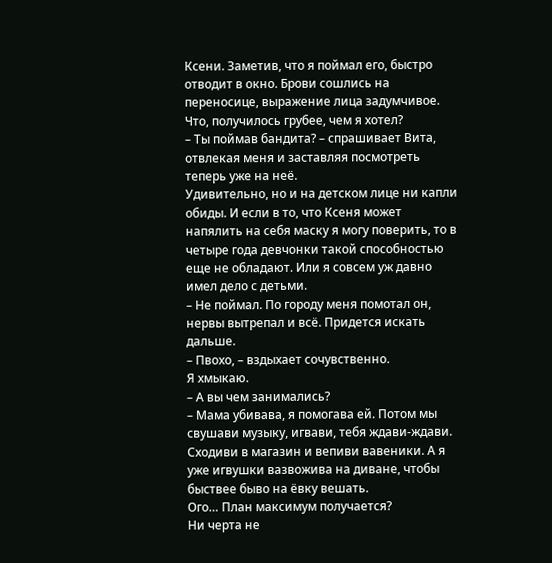Ксени. Заметив, что я поймал его, быстро отводит в окно. Брови сошлись на переносице, выражение лица задумчивое.
Что, получилось грубее, чем я хотел?
– Ты поймав бандита? – спрашивает Вита, отвлекая меня и заставляя посмотреть теперь уже на неё.
Удивительно, но и на детском лице ни капли обиды. И если в то, что Ксеня может напялить на себя маску я могу поверить, то в четыре года девчонки такой способностью еще не обладают. Или я совсем уж давно имел дело с детьми.
– Не поймал. По городу меня помотал он, нервы вытрепал и всё. Придется искать дальше.
– Пвохо, – вздыхает сочувственно.
Я хмыкаю.
– А вы чем занимались?
– Мама убивава, я помогава ей. Потом мы свушави музыку, игвави, тебя ждави-ждави. Сходиви в магазин и вепиви вавеники. А я уже игвушки вазвожива на диване, чтобы быствее быво на ёвку вешать.
Ого… План максимум получается?
Ни черта не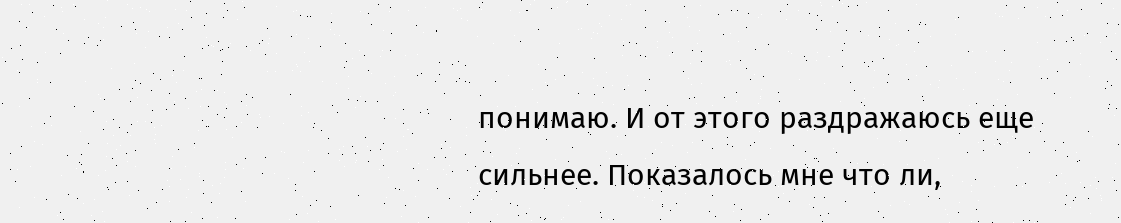понимаю. И от этого раздражаюсь еще сильнее. Показалось мне что ли,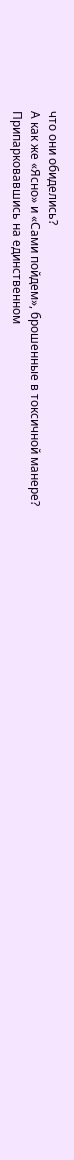что они обиделись?
А как же «Ясно» и «Сами пойдем», брошенные в токсичной манере?
Припарковавшись на единственном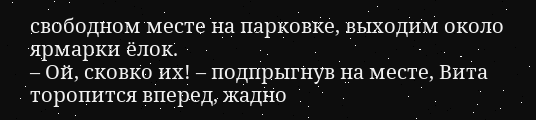свободном месте на парковке, выходим около ярмарки ёлок.
– Ой, сковко их! – подпрыгнув на месте, Вита торопится вперед, жадно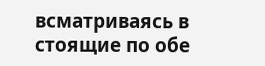всматриваясь в стоящие по обе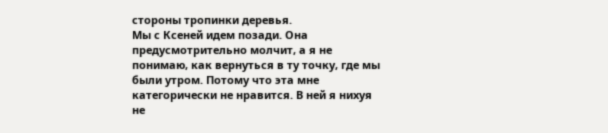стороны тропинки деревья.
Мы с Ксеней идем позади. Она предусмотрительно молчит, а я не понимаю, как вернуться в ту точку, где мы были утром. Потому что эта мне категорически не нравится. В ней я нихуя не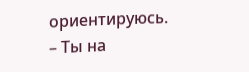ориентируюсь.
– Ты на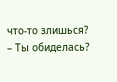что-то злишься?
– Ты обиделась?